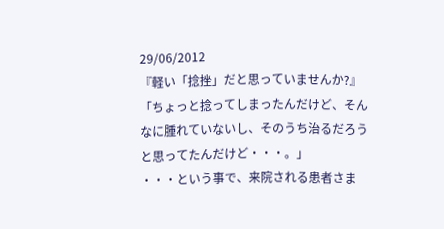29/06/2012
『軽い「捻挫」だと思っていませんか?』
「ちょっと捻ってしまったんだけど、そんなに腫れていないし、そのうち治るだろうと思ってたんだけど・・・。」
・・・という事で、来院される患者さま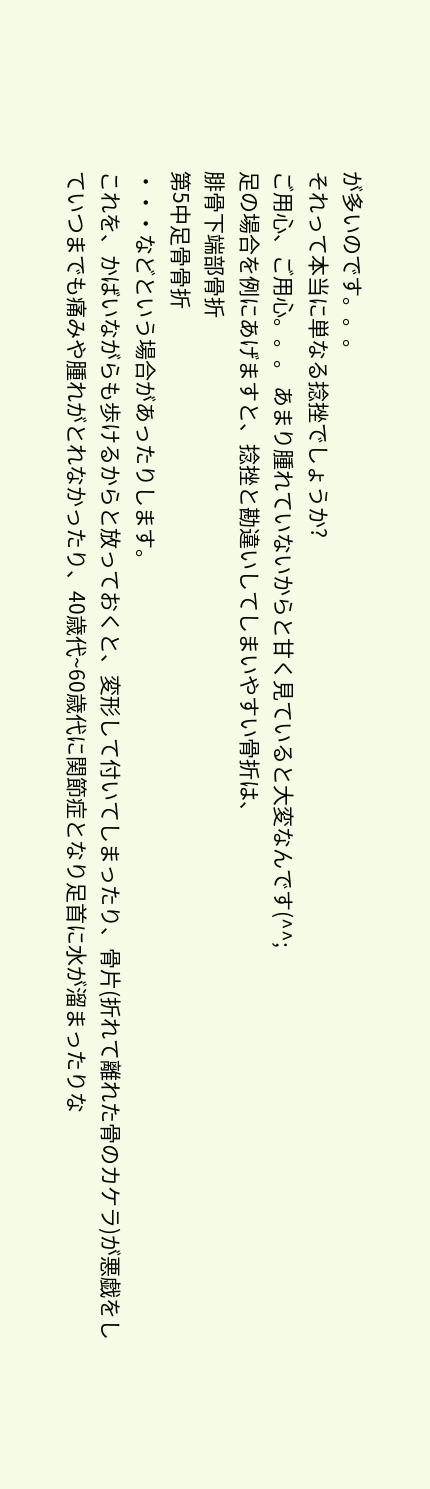が多いのです。。。
それって本当に単なる捻挫でしょうか?
ご用心、ご用心。。。 あまり腫れていないからと甘く見ていると大変なんです(^^;
足の場合を例にあげますと、捻挫と勘違いしてしまいやすい骨折は、
腓骨下端部骨折
第5中足骨骨折
・・・などという場合があったりします。
これを、かばいながらも歩けるからと放っておくと、変形して付いてしまったり、骨片(折れて離れた骨のカケラ)が悪戯をしていつまでも痛みや腫れがとれなかったり、40歳代~60歳代に関節症となり足首に水が溜まったりな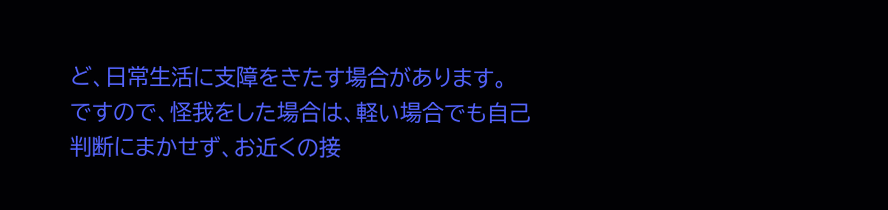ど、日常生活に支障をきたす場合があります。
ですので、怪我をした場合は、軽い場合でも自己判断にまかせず、お近くの接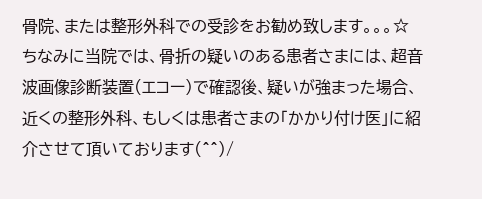骨院、または整形外科での受診をお勧め致します。。。☆
ちなみに当院では、骨折の疑いのある患者さまには、超音波画像診断装置(エコー)で確認後、疑いが強まった場合、近くの整形外科、もしくは患者さまの「かかり付け医」に紹介させて頂いております(^^)/